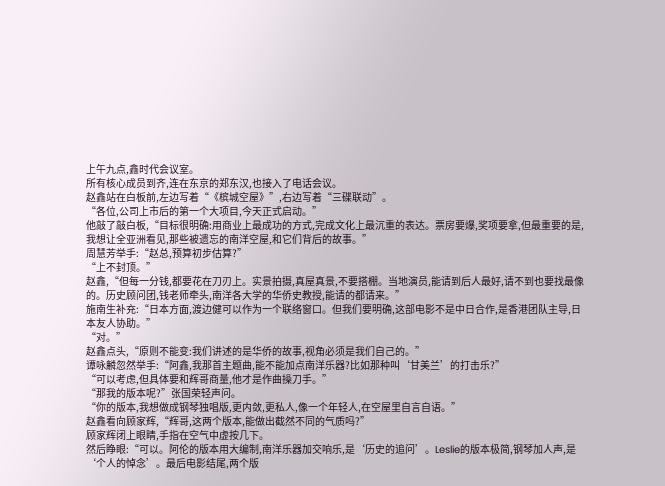上午九点,鑫时代会议室。
所有核心成员到齐,连在东京的郑东汉,也接入了电话会议。
赵鑫站在白板前,左边写着“《槟城空屋》”,右边写着“三碟联动”。
“各位,公司上市后的第一个大项目,今天正式启动。”
他敲了敲白板,“目标很明确:用商业上最成功的方式,完成文化上最沉重的表达。票房要爆,奖项要拿,但最重要的是,我想让全亚洲看见,那些被遗忘的南洋空屋,和它们背后的故事。”
周慧芳举手:“赵总,预算初步估算?”
“上不封顶。”
赵鑫,“但每一分钱,都要花在刀刃上。实景拍摄,真屋真景,不要搭棚。当地演员,能请到后人最好,请不到也要找最像的。历史顾问团,钱老师牵头,南洋各大学的华侨史教授,能请的都请来。”
施南生补充:“日本方面,渡边健可以作为一个联络窗口。但我们要明确,这部电影不是中日合作,是香港团队主导,日本友人协助。”
“对。”
赵鑫点头,“原则不能变:我们讲述的是华侨的故事,视角必须是我们自己的。”
谭咏麟忽然举手:“阿鑫,我那首主题曲,能不能加点南洋乐器?比如那种叫‘甘美兰’的打击乐?”
“可以考虑,但具体要和辉哥商量,他才是作曲操刀手。”
“那我的版本呢?”张国荣轻声问。
“你的版本,我想做成钢琴独唱版,更内敛,更私人,像一个年轻人,在空屋里自言自语。”
赵鑫看向顾家辉,“辉哥,这两个版本,能做出截然不同的气质吗?”
顾家辉闭上眼睛,手指在空气中虚按几下。
然后睁眼:“可以。阿伦的版本用大编制,南洋乐器加交响乐,是‘历史的追问’。Leslie的版本极简,钢琴加人声,是‘个人的悼念’。最后电影结尾,两个版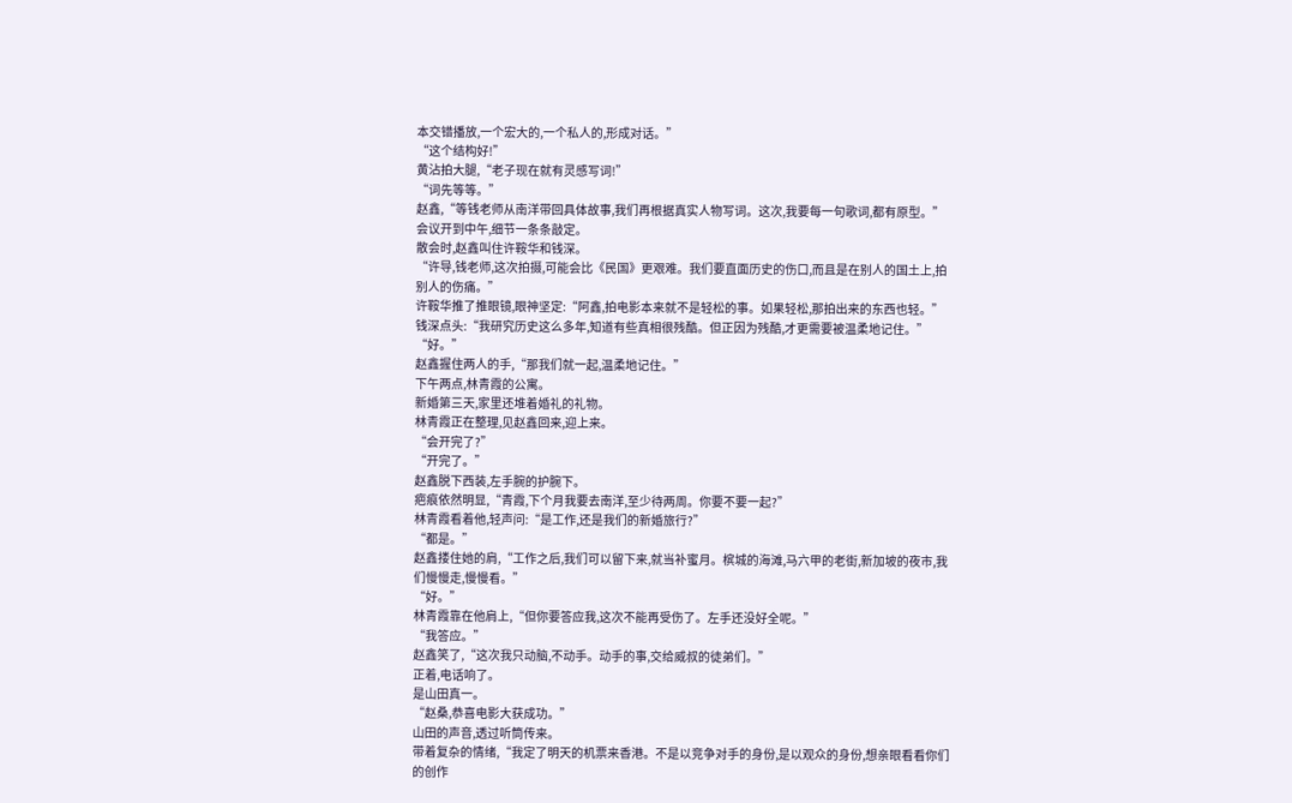本交错播放,一个宏大的,一个私人的,形成对话。”
“这个结构好!”
黄沾拍大腿,“老子现在就有灵感写词!”
“词先等等。”
赵鑫,“等钱老师从南洋带回具体故事,我们再根据真实人物写词。这次,我要每一句歌词,都有原型。”
会议开到中午,细节一条条敲定。
散会时,赵鑫叫住许鞍华和钱深。
“许导,钱老师,这次拍摄,可能会比《民国》更艰难。我们要直面历史的伤口,而且是在别人的国土上,拍别人的伤痛。”
许鞍华推了推眼镜,眼神坚定:“阿鑫,拍电影本来就不是轻松的事。如果轻松,那拍出来的东西也轻。”
钱深点头:“我研究历史这么多年,知道有些真相很残酷。但正因为残酷,才更需要被温柔地记住。”
“好。”
赵鑫握住两人的手,“那我们就一起,温柔地记住。”
下午两点,林青霞的公寓。
新婚第三天,家里还堆着婚礼的礼物。
林青霞正在整理,见赵鑫回来,迎上来。
“会开完了?”
“开完了。”
赵鑫脱下西装,左手腕的护腕下。
疤痕依然明显,“青霞,下个月我要去南洋,至少待两周。你要不要一起?”
林青霞看着他,轻声问:“是工作,还是我们的新婚旅行?”
“都是。”
赵鑫搂住她的肩,“工作之后,我们可以留下来,就当补蜜月。槟城的海滩,马六甲的老街,新加坡的夜市,我们慢慢走,慢慢看。”
“好。”
林青霞靠在他肩上,“但你要答应我,这次不能再受伤了。左手还没好全呢。”
“我答应。”
赵鑫笑了,“这次我只动脑,不动手。动手的事,交给威叔的徒弟们。”
正着,电话响了。
是山田真一。
“赵桑,恭喜电影大获成功。”
山田的声音,透过听筒传来。
带着复杂的情绪,“我定了明天的机票来香港。不是以竞争对手的身份,是以观众的身份,想亲眼看看你们的创作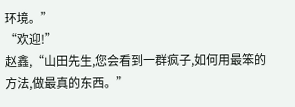环境。”
“欢迎!”
赵鑫,“山田先生,您会看到一群疯子,如何用最笨的方法,做最真的东西。”